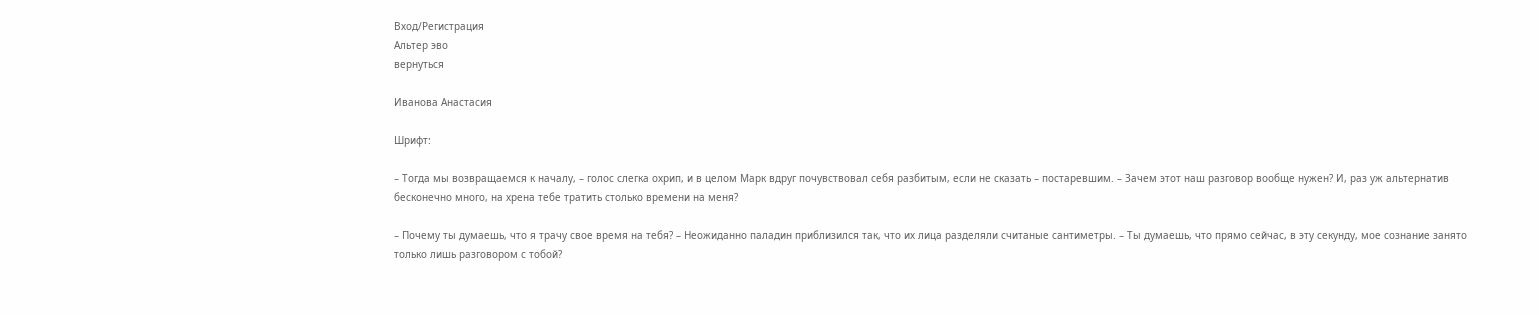Вход/Регистрация
Альтер эво
вернуться

Иванова Анастасия

Шрифт:

– Тогда мы возвращаемся к началу, – голос слегка охрип, и в целом Марк вдруг почувствовал себя разбитым, если не сказать – постаревшим. – Зачем этот наш разговор вообще нужен? И, раз уж альтернатив бесконечно много, на хрена тебе тратить столько времени на меня?

– Почему ты думаешь, что я трачу свое время на тебя? – Неожиданно паладин приблизился так, что их лица разделяли считаные сантиметры. – Ты думаешь, что прямо сейчас, в эту секунду, мое сознание занято только лишь разговором с тобой?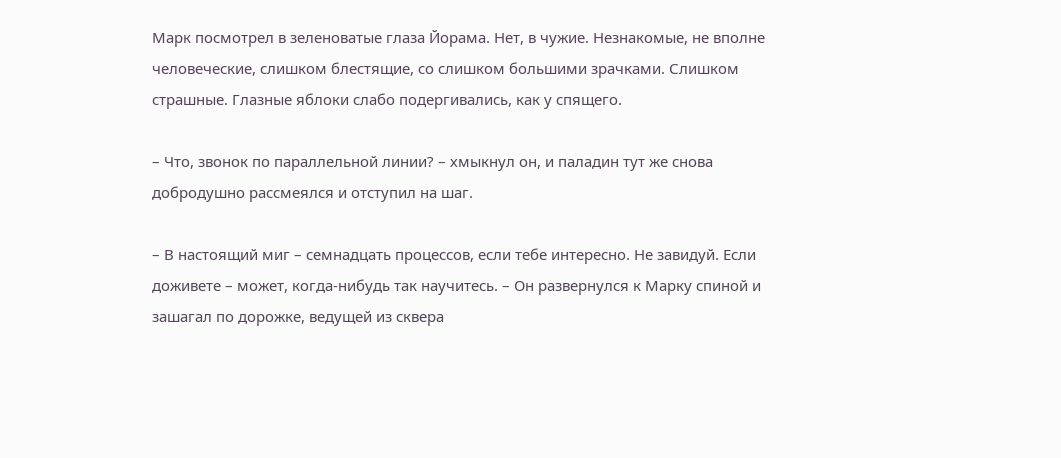Марк посмотрел в зеленоватые глаза Йорама. Нет, в чужие. Незнакомые, не вполне человеческие, слишком блестящие, со слишком большими зрачками. Слишком страшные. Глазные яблоки слабо подергивались, как у спящего.

– Что, звонок по параллельной линии? – хмыкнул он, и паладин тут же снова добродушно рассмеялся и отступил на шаг.

– В настоящий миг – семнадцать процессов, если тебе интересно. Не завидуй. Если доживете – может, когда-нибудь так научитесь. – Он развернулся к Марку спиной и зашагал по дорожке, ведущей из сквера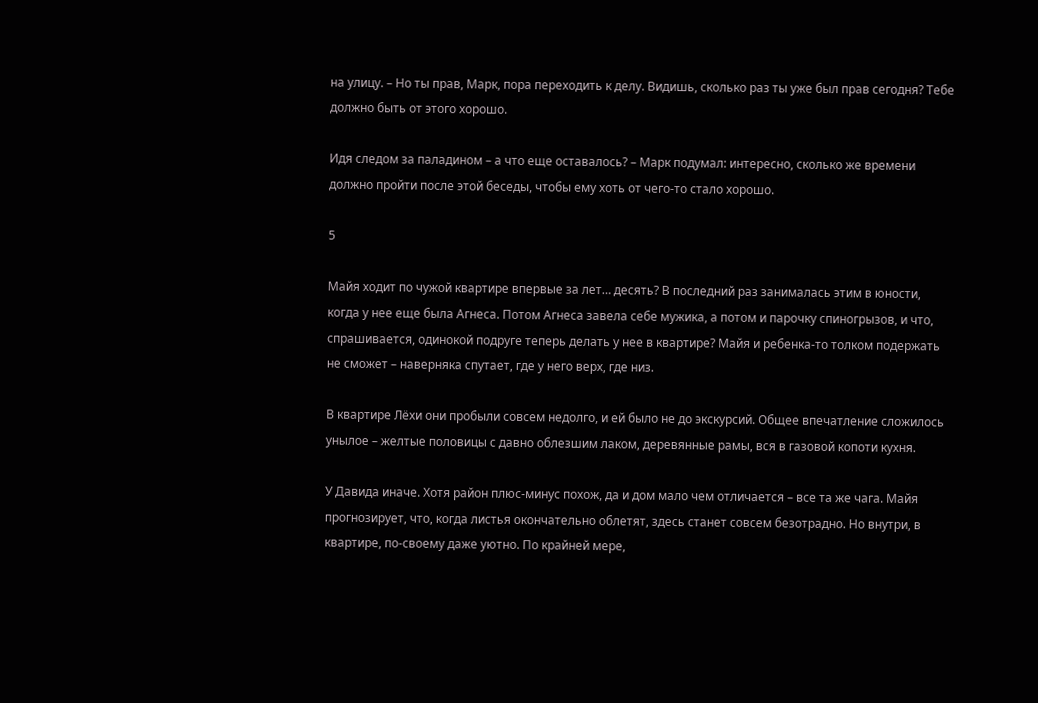на улицу. – Но ты прав, Марк, пора переходить к делу. Видишь, сколько раз ты уже был прав сегодня? Тебе должно быть от этого хорошо.

Идя следом за паладином – а что еще оставалось? – Марк подумал: интересно, сколько же времени должно пройти после этой беседы, чтобы ему хоть от чего-то стало хорошо.

5

Майя ходит по чужой квартире впервые за лет… десять? В последний раз занималась этим в юности, когда у нее еще была Агнеса. Потом Агнеса завела себе мужика, а потом и парочку спиногрызов, и что, спрашивается, одинокой подруге теперь делать у нее в квартире? Майя и ребенка-то толком подержать не сможет – наверняка спутает, где у него верх, где низ.

В квартире Лёхи они пробыли совсем недолго, и ей было не до экскурсий. Общее впечатление сложилось унылое – желтые половицы с давно облезшим лаком, деревянные рамы, вся в газовой копоти кухня.

У Давида иначе. Хотя район плюс-минус похож, да и дом мало чем отличается – все та же чага. Майя прогнозирует, что, когда листья окончательно облетят, здесь станет совсем безотрадно. Но внутри, в квартире, по-своему даже уютно. По крайней мере,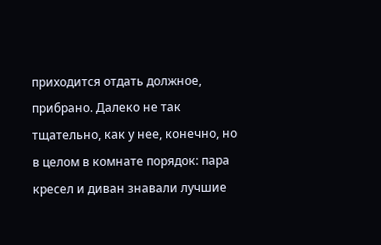приходится отдать должное, прибрано. Далеко не так тщательно, как у нее, конечно, но в целом в комнате порядок: пара кресел и диван знавали лучшие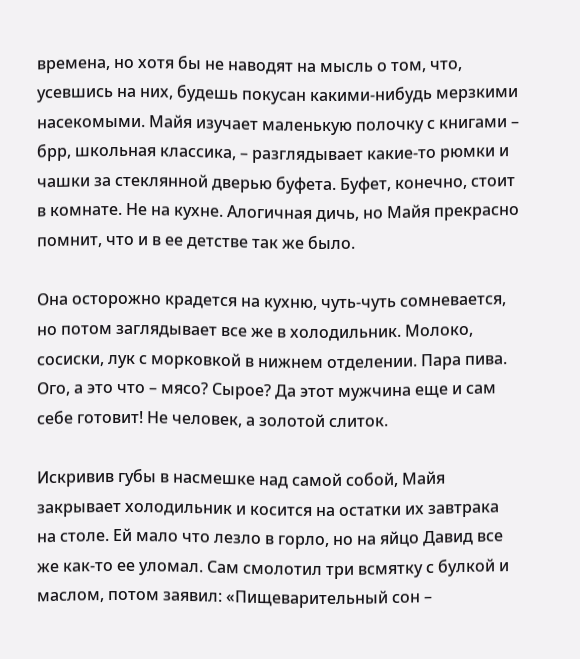времена, но хотя бы не наводят на мысль о том, что, усевшись на них, будешь покусан какими-нибудь мерзкими насекомыми. Майя изучает маленькую полочку с книгами – брр, школьная классика, – разглядывает какие-то рюмки и чашки за стеклянной дверью буфета. Буфет, конечно, стоит в комнате. Не на кухне. Алогичная дичь, но Майя прекрасно помнит, что и в ее детстве так же было.

Она осторожно крадется на кухню, чуть-чуть сомневается, но потом заглядывает все же в холодильник. Молоко, сосиски, лук с морковкой в нижнем отделении. Пара пива. Ого, а это что – мясо? Сырое? Да этот мужчина еще и сам себе готовит! Не человек, а золотой слиток.

Искривив губы в насмешке над самой собой, Майя закрывает холодильник и косится на остатки их завтрака на столе. Ей мало что лезло в горло, но на яйцо Давид все же как-то ее уломал. Сам смолотил три всмятку с булкой и маслом, потом заявил: «Пищеварительный сон –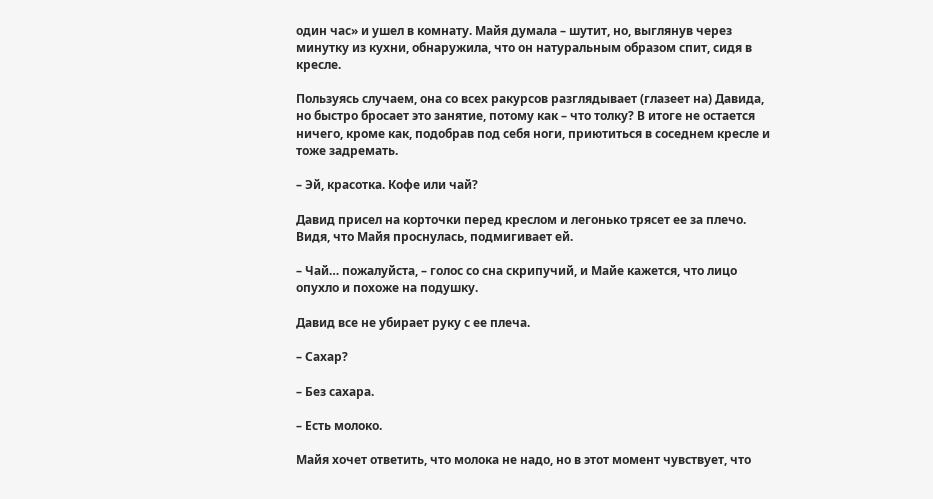один час» и ушел в комнату. Майя думала – шутит, но, выглянув через минутку из кухни, обнаружила, что он натуральным образом спит, сидя в кресле.

Пользуясь случаем, она со всех ракурсов разглядывает (глазеет на) Давида, но быстро бросает это занятие, потому как – что толку? В итоге не остается ничего, кроме как, подобрав под себя ноги, приютиться в соседнем кресле и тоже задремать.

– Эй, красотка. Кофе или чай?

Давид присел на корточки перед креслом и легонько трясет ее за плечо. Видя, что Майя проснулась, подмигивает ей.

– Чай… пожалуйста, – голос со сна скрипучий, и Майе кажется, что лицо опухло и похоже на подушку.

Давид все не убирает руку с ее плеча.

– Сахар?

– Без сахара.

– Есть молоко.

Майя хочет ответить, что молока не надо, но в этот момент чувствует, что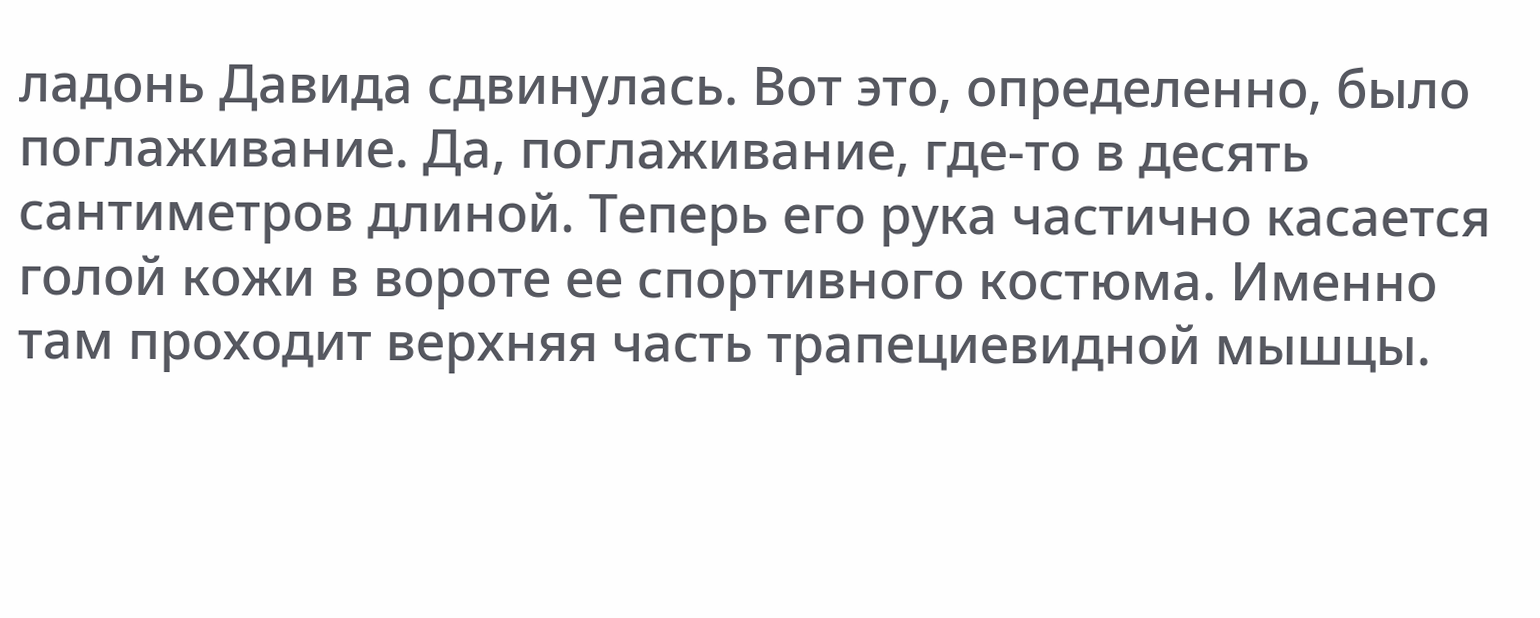ладонь Давида сдвинулась. Вот это, определенно, было поглаживание. Да, поглаживание, где-то в десять сантиметров длиной. Теперь его рука частично касается голой кожи в вороте ее спортивного костюма. Именно там проходит верхняя часть трапециевидной мышцы.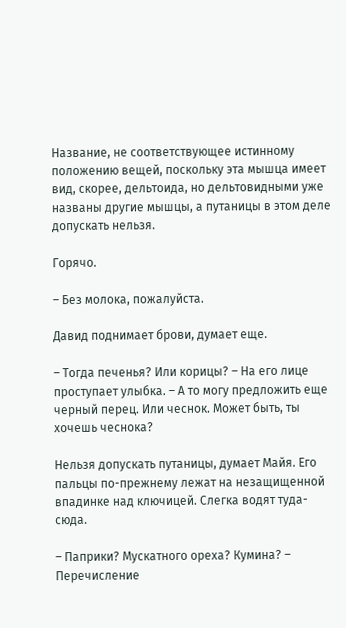Название, не соответствующее истинному положению вещей, поскольку эта мышца имеет вид, скорее, дельтоида, но дельтовидными уже названы другие мышцы, а путаницы в этом деле допускать нельзя.

Горячо.

– Без молока, пожалуйста.

Давид поднимает брови, думает еще.

– Тогда печенья? Или корицы? – На его лице проступает улыбка. – А то могу предложить еще черный перец. Или чеснок. Может быть, ты хочешь чеснока?

Нельзя допускать путаницы, думает Майя. Его пальцы по-прежнему лежат на незащищенной впадинке над ключицей. Слегка водят туда-сюда.

– Паприки? Мускатного ореха? Кумина? – Перечисление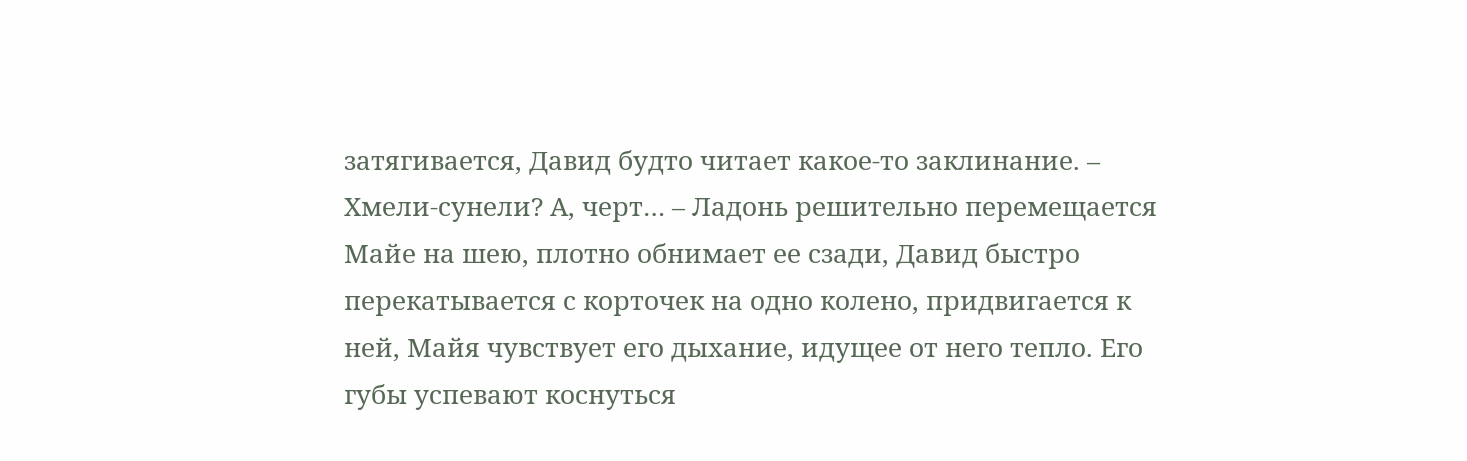затягивается, Давид будто читает какое-то заклинание. – Хмели-сунели? А, черт… – Ладонь решительно перемещается Майе на шею, плотно обнимает ее сзади, Давид быстро перекатывается с корточек на одно колено, придвигается к ней, Майя чувствует его дыхание, идущее от него тепло. Его губы успевают коснуться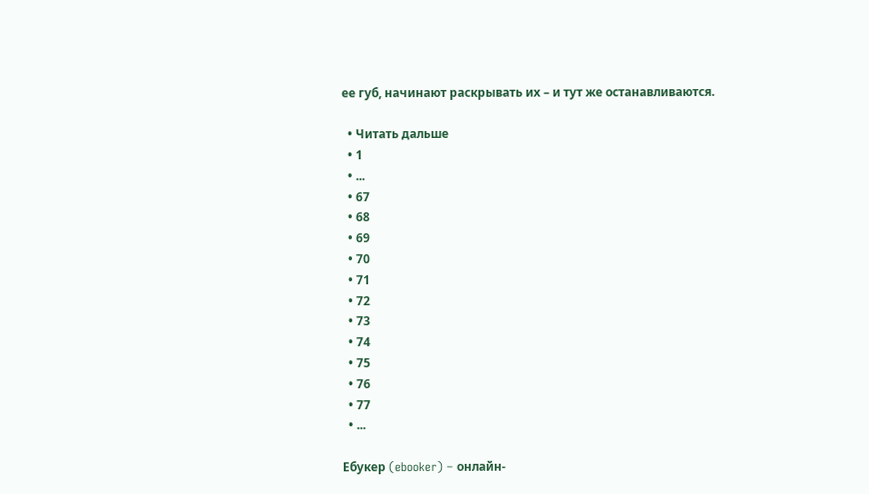ее губ, начинают раскрывать их – и тут же останавливаются.

  • Читать дальше
  • 1
  • ...
  • 67
  • 68
  • 69
  • 70
  • 71
  • 72
  • 73
  • 74
  • 75
  • 76
  • 77
  • ...

Ебукер (ebooker) – онлайн-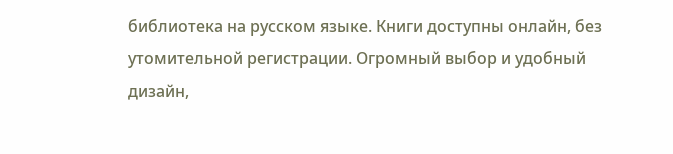библиотека на русском языке. Книги доступны онлайн, без утомительной регистрации. Огромный выбор и удобный дизайн,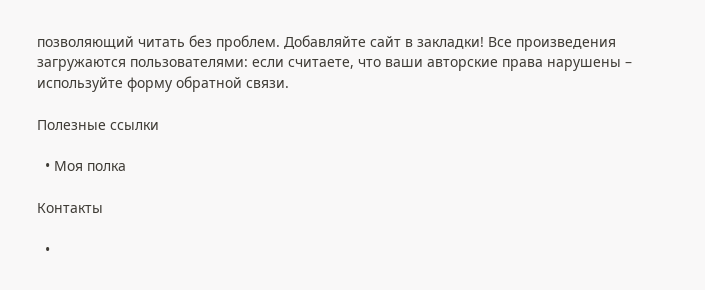позволяющий читать без проблем. Добавляйте сайт в закладки! Все произведения загружаются пользователями: если считаете, что ваши авторские права нарушены – используйте форму обратной связи.

Полезные ссылки

  • Моя полка

Контакты

  •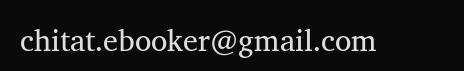chitat.ebooker@gmail.com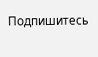Подпишитесь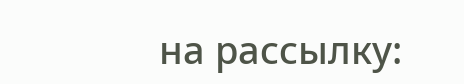на рассылку: